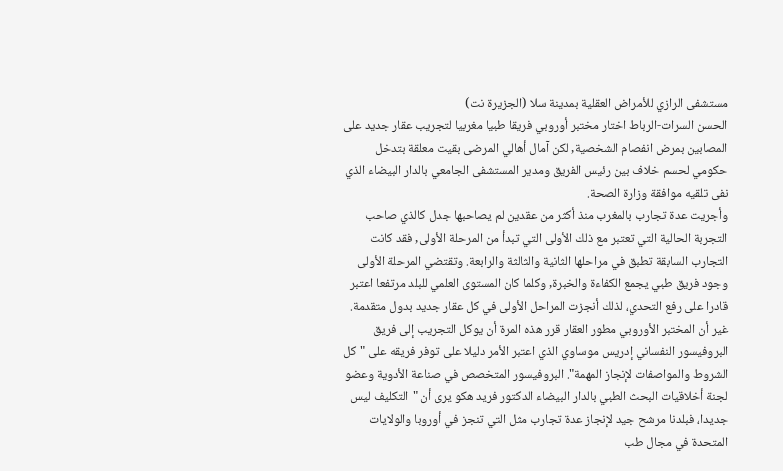مستشفى الرازي للأمراض العقلية بمدينة سلا (الجزيرة نت)
الحسن السرات-الرباط اختار مختبر أوروبي فريقا طبيا مغربيا لتجريب عقار جديد على المصابين بمرض انفصام الشخصية, لكن آمال أهالي المرضى بقيت معلقة بتدخل حكومي لحسم خلاف بين رئيس الفريق ومدير المستشفى الجامعي بالدار البيضاء الذي نفى تلقيه موافقة وزارة الصحة.
وأجريت عدة تجارب بالمغرب منذ أكثر من عقدين لم يصاحبها جدل كالذي صاحب التجربة الحالية التي تعتبر مع ذلك الأولى التي تبدأ من المرحلة الأولى, فقد كانت التجارب السابقة تطبق في مراحلها الثانية والثالثة والرابعة. وتقتضي المرحلة الأولى وجود فريق طبي يجمع الكفاءة والخبرة, وكلما كان المستوى العلمي للبلد مرتفعا اعتبر قادرا على رفع التحدي، لذلك أنجزت المراحل الأولى في كل عقار جديد بدول متقدمة. غير أن المختبر الأوروبي مطور العقار قرر هذه المرة أن يوكل التجريب إلى فريق البروفيسور النفساني إدريس موساوي الذي اعتبر الأمر دليلا على توفر فريقه على "كل الشروط والمواصفات لإنجاز المهمة". البروفيسور المتخصص في صناعة الأدوية وعضو لجنة أخلاقيات البحث الطبي بالدار البيضاء الدكتور فريد هكو يرى أن "التكليف ليس جديدا، فبلدنا مرشح جيد لإنجاز عدة تجارب مثل التي تنجز في أوروبا والولايات المتحدة في مجال طب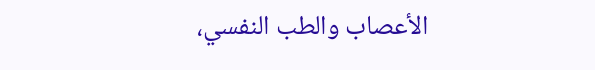الأعصاب والطب النفسي،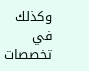وكذلك في تخصصات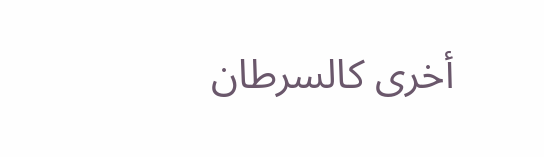أخرى كالسرطان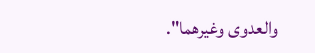والعدوى وغيرهما".